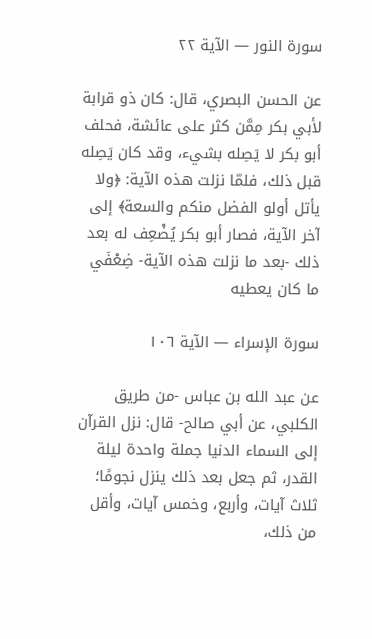سورة النور — الآية ٢٢

عن الحسن البصري، قال: كان ذو قرابة لأبي بكر مِمَّن كثر على عائشة، فحلف أبو بكر لا يَصِله بشيء، وقد كان يَصِله قبل ذلك، فلمّا نزلت هذه الآية: ﴿ولا يأتل أولو الفضل منكم والسعة﴾ إلى آخر الآية، فصار أبو بكر يُضْعِف له بعد ذلك -بعد ما نزلت هذه الآية- ضِعْفَي ما كان يعطيه

سورة الإسراء — الآية ١٠٦

عن عبد الله بن عباس -من طريق الكلبي، عن أبي صالح- قال: نزل القرآن إلى السماء الدنيا جملة واحدة ليلة القدر، ثم جعل بعد ذلك ينزل نجومًا؛ ثلاث آيات، وأربع، وخمس آيات، وأقل من ذلك،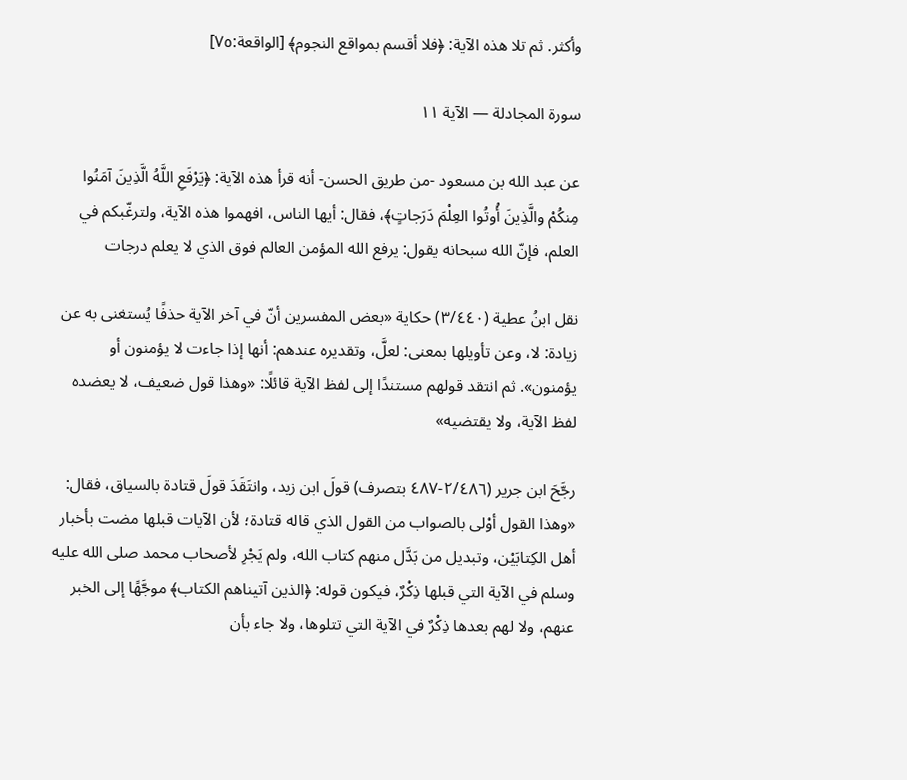وأكثر. ثم تلا هذه الآية: ﴿فلا أقسم بمواقع النجوم﴾ [الواقعة:٧٥]

سورة المجادلة — الآية ١١

عن عبد الله بن مسعود -من طريق الحسن- أنه قرأ هذه الآية: ﴿يَرْفَعِ اللَّهُ الَّذِينَ آمَنُوا مِنكُمْ والَّذِينَ أُوتُوا العِلْمَ دَرَجاتٍ﴾، فقال: أيها الناس، افهموا هذه الآية، ولترغّبكم في العلم، فإنّ الله سبحانه يقول: يرفع الله المؤمن العالم فوق الذي لا يعلم درجات

نقل ابنُ عطية (٣/٤٤٠) حكاية «بعض المفسرين أنّ في آخر الآية حذفًا يُستغنى به عن زيادة: لا، وعن تأويلها بمعنى: لعلَّ، وتقديره عندهم: أنها إذا جاءت لا يؤمنون أو يؤمنون». ثم انتقد قولهم مستندًا إلى لفظ الآية قائلًا: «وهذا قول ضعيف، لا يعضده لفظ الآية، ولا يقتضيه»

رجَّحَ ابن جرير (٢/٤٨٦-٤٨٧ بتصرف) قولَ ابن زيد، وانتَقَدَ قولَ قتادة بالسياق، فقال: «وهذا القول أوْلى بالصواب من القول الذي قاله قتادة؛ لأن الآيات قبلها مضت بأخبار أهل الكِتابَيْن، وتبديل من بَدَّل منهم كتاب الله، ولم يَجْرِ لأصحاب محمد صلى الله عليه وسلم في الآية التي قبلها ذِكْرٌ، فيكون قوله: ﴿الذين آتيناهم الكتاب﴾ موجَّهًا إلى الخبر عنهم، ولا لهم بعدها ذِكْرٌ في الآية التي تتلوها، ولا جاء بأن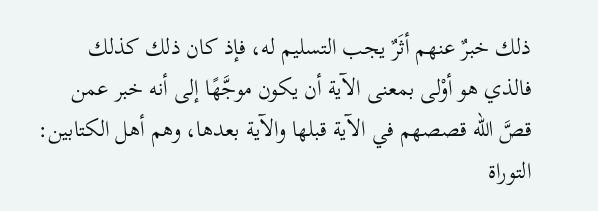ذلك خبرٌ عنهم أثَرٌ يجب التسليم له، فإذ كان ذلك كذلك فالذي هو أوْلى بمعنى الآية أن يكون موجَّهًا إلى أنه خبر عمن قصَّ الله قصصهم في الآية قبلها والآية بعدها، وهم أهل الكتابين: التوراة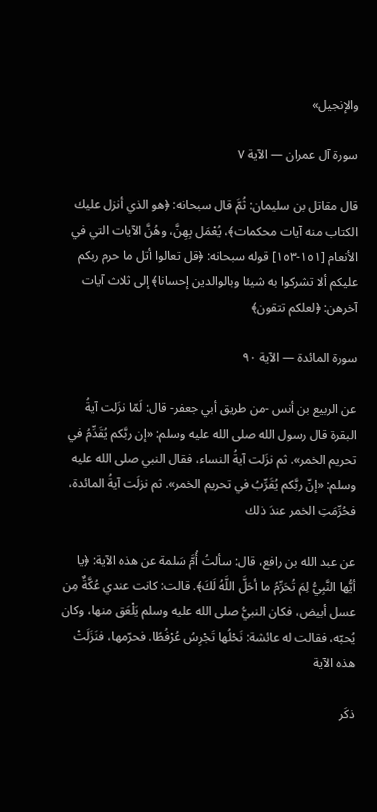والإنجيل»

سورة آل عمران — الآية ٧

قال مقاتل بن سليمان: ثُمَّ قال سبحانه: ﴿هو الذي أنزل عليك الكتاب منه آيات محكمات﴾، يُعْمَل بِهِنَّ، وهُنَّ الآيات التي في الأنعام [١٥١-١٥٣] قوله سبحانه: ﴿قل تعالوا أتل ما حرم ربكم عليكم ألا تشركوا به شيئا وبالوالدين إحسانا﴾ إلى ثلاث آيات آخرهن: ﴿لعلكم تتقون﴾

سورة المائدة — الآية ٩٠

عن الربيع بن أنس -من طريق أبي جعفر- قال: لَمّا نزَلت آيةُ البقرة قال رسول الله صلى الله عليه وسلم: «إن ربَّكم يُقَدِّمُ في تحريم الخمر». ثم نزَلت آيةُ النساء، فقال النبي صلى الله عليه وسلم: «إنّ ربَّكم يُقَرِّبُ في تحريم الخمر». ثم نزلَت آيةُ المائدة، فحُرِّمَتِ الخمر عندَ ذلك

عن عبد الله بن رافع، قال: سألتُ أُمَّ سَلمة عن هذه الآية: ﴿يا أيُّها النَّبِيُّ لِمَ تُحَرِّمُ ما أحَلَّ اللَّهُ لَكَ﴾. قالت: كانت عندي عُكَّةٌ مِن عسل أبيض، فكان النبيُّ صلى الله عليه وسلم يَلْعَق منها، وكان يُحبّه، فقالت له عائشة: نَحْلُها تَجْرِسُ عُرْفُطًا. فحرّمها، فنَزَلَتْ هذه الآية

ذكَر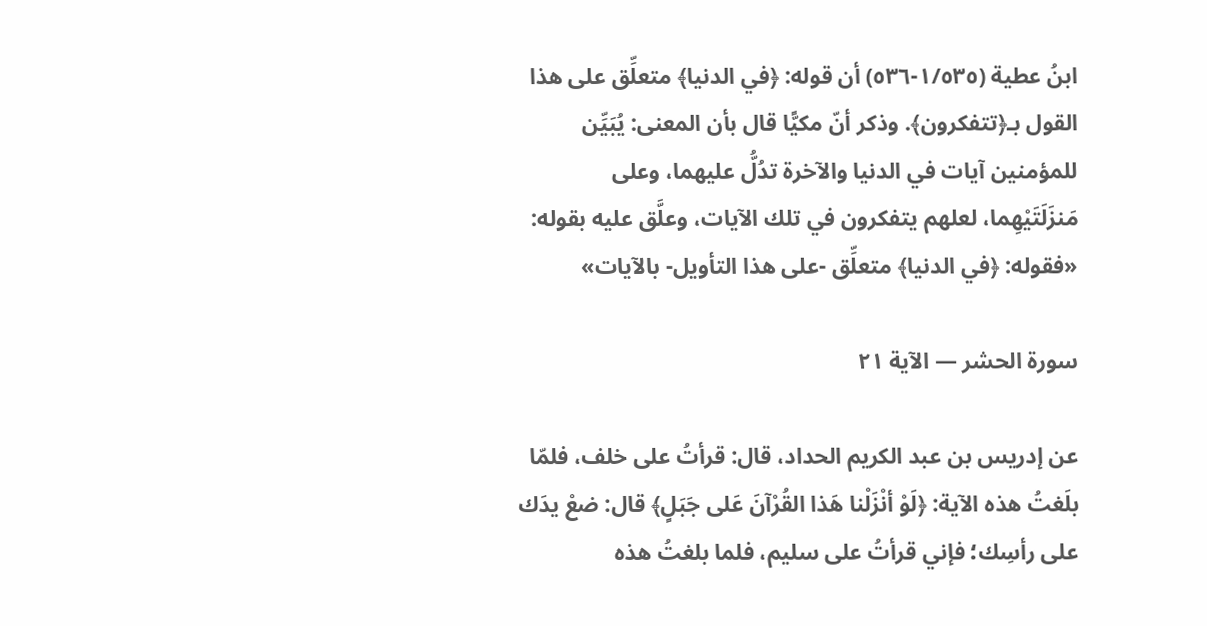ابنُ عطية (١/٥٣٥-٥٣٦) أن قوله: ﴿في الدنيا﴾ متعلِّق على هذا القول بـ﴿تتفكرون﴾. وذكر أنّ مكيًّا قال بأن المعنى: يُبَيِّن للمؤمنين آيات في الدنيا والآخرة تدُلُّ عليهما، وعلى مَنزَلَتَيْهِما، لعلهم يتفكرون في تلك الآيات، وعلَّق عليه بقوله: «فقوله: ﴿في الدنيا﴾ متعلِّق -على هذا التأويل- بالآيات»

سورة الحشر — الآية ٢١

عن إدريس بن عبد الكريم الحداد، قال: قرأتُ على خلف، فلمّا بلَغتُ هذه الآية: ﴿لَوْ أنْزَلْنا هَذا القُرْآنَ عَلى جَبَلٍ﴾ قال: ضعْ يدَك على رأسِك؛ فإني قرأتُ على سليم، فلما بلغتُ هذه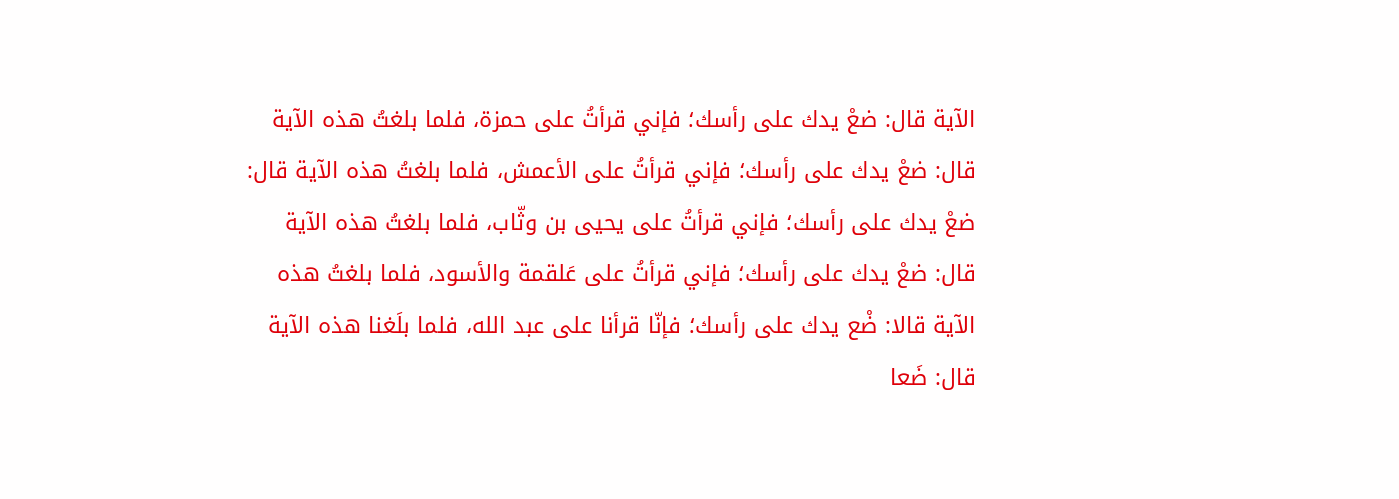الآية قال: ضعْ يدك على رأسك؛ فإني قرأتُ على حمزة، فلما بلغتُ هذه الآية قال: ضعْ يدك على رأسك؛ فإني قرأتُ على الأعمش، فلما بلغتُ هذه الآية قال: ضعْ يدك على رأسك؛ فإني قرأتُ على يحيى بن وثّاب، فلما بلغتُ هذه الآية قال: ضعْ يدك على رأسك؛ فإني قرأتُ على عَلقمة والأسود، فلما بلغتُ هذه الآية قالا: ضْع يدك على رأسك؛ فإنّا قرأنا على عبد الله، فلما بلَغنا هذه الآية قال: ضَعا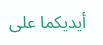أيديكما على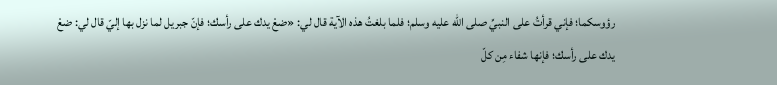رؤوسكما؛ فإني قرأتُ على النبيِّ صلى الله عليه وسلم؛ فلما بلغتُ هذه الآية قال لي: «ضعْ يدك على رأسك؛ فإنّ جبريل لما نزل بها إليّ قال لي: ضعْ يدك على رأسك؛ فإنها شفاء مِن كلّ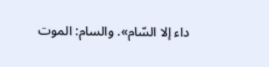داء إلا السّام». والسام: الموت